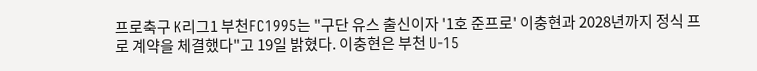프로축구 K리그1 부천FC1995는 "구단 유스 출신이자 '1호 준프로' 이충현과 2028년까지 정식 프로 계약을 체결했다"고 19일 밝혔다. 이충현은 부천 U-15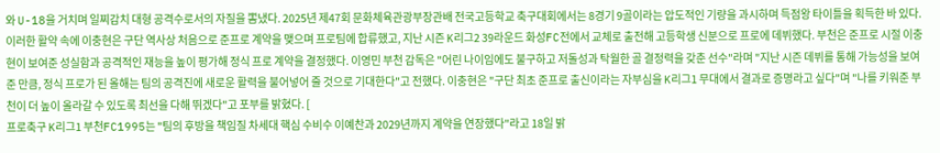와 U-18을 거치며 일찌감치 대형 공격수로서의 자질을 뽐냈다. 2025년 제47회 문화체육관광부장관배 전국고등학교 축구대회에서는 8경기 9골이라는 압도적인 기량을 과시하며 득점왕 타이틀을 획득한 바 있다. 이러한 활약 속에 이충현은 구단 역사상 처음으로 준프로 계약을 맺으며 프로팀에 합류했고, 지난 시즌 K리그2 39라운드 화성FC전에서 교체로 출전해 고등학생 신분으로 프로에 데뷔했다. 부천은 준프로 시절 이충현이 보여준 성실함과 공격적인 재능을 높이 평가해 정식 프로 계약을 결정했다. 이영민 부천 감독은 "어린 나이임에도 불구하고 저돌성과 탁월한 골 결정력을 갖춘 선수"라며 "지난 시즌 데뷔를 통해 가능성을 보여준 만큼, 정식 프로가 된 올해는 팀의 공격진에 새로운 활력을 불어넣어 줄 것으로 기대한다"고 전했다. 이충현은 "구단 최초 준프로 출신이라는 자부심을 K리그1 무대에서 결과로 증명라고 싶다"며 "나를 키워준 부천이 더 높이 올라갈 수 있도록 최선을 다해 뛰겠다"고 포부를 밝혔다. [
프로축구 K리그1 부천FC1995는 "팀의 후방을 책임질 차세대 핵심 수비수 이예찬과 2029년까지 계약을 연장했다"라고 18일 밝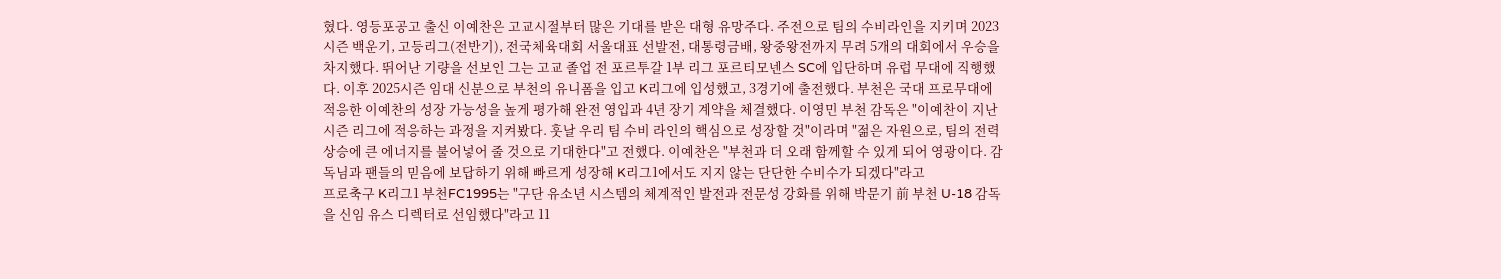혔다. 영등포공고 출신 이예찬은 고교시절부터 많은 기대를 받은 대형 유망주다. 주전으로 팀의 수비라인을 지키며 2023시즌 백운기, 고등리그(전반기), 전국체육대회 서울대표 선발전, 대통령금배, 왕중왕전까지 무려 5개의 대회에서 우승을 차지했다. 뛰어난 기량을 선보인 그는 고교 졸업 전 포르투갈 1부 리그 포르티모넨스 SC에 입단하며 유럽 무대에 직행했다. 이후 2025시즌 임대 신분으로 부천의 유니폼을 입고 K리그에 입성했고, 3경기에 출전했다. 부천은 국대 프로무대에 적응한 이예찬의 성장 가능성을 높게 평가해 완전 영입과 4년 장기 계약을 체결했다. 이영민 부천 감독은 "이예찬이 지난 시즌 리그에 적응하는 과정을 지켜봤다. 훗날 우리 팀 수비 라인의 핵심으로 성장할 것"이라며 "젊은 자원으로, 팀의 전력 상승에 큰 에너지를 불어넣어 줄 것으로 기대한다"고 전했다. 이예찬은 "부천과 더 오래 함께할 수 있게 되어 영광이다. 감독님과 팬들의 믿음에 보답하기 위해 빠르게 성장해 K리그1에서도 지지 않는 단단한 수비수가 되겠다"라고
프로축구 K리그1 부천FC1995는 "구단 유소년 시스템의 체계적인 발전과 전문성 강화를 위해 박문기 前 부천 U-18 감독을 신임 유스 디렉터로 선임했다"라고 11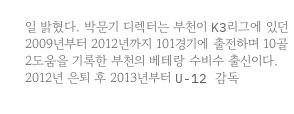일 밝혔다. 박문기 디렉터는 부천이 K3리그에 있던 2009년부터 2012년까지 101경기에 출전하며 10골 2도움을 기록한 부천의 베테랑 수비수 출신이다. 2012년 은퇴 후 2013년부터 U-12 감독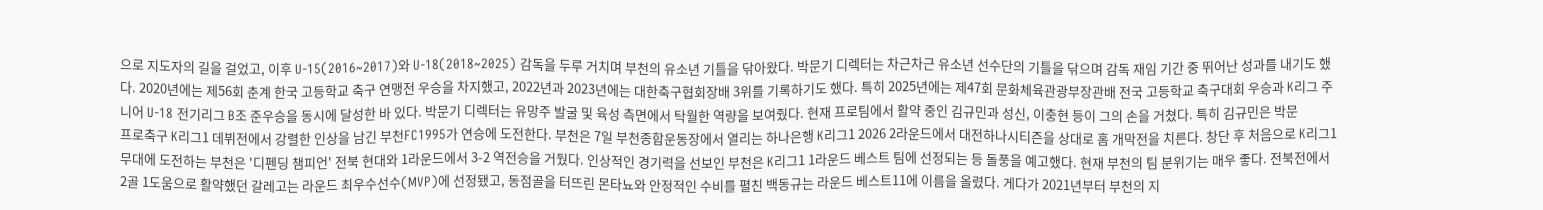으로 지도자의 길을 걸었고, 이후 U-15(2016~2017)와 U-18(2018~2025) 감독을 두루 거치며 부천의 유소년 기틀을 닦아왔다. 박문기 디렉터는 차근차근 유소년 선수단의 기틀을 닦으며 감독 재임 기간 중 뛰어난 성과를 내기도 했다. 2020년에는 제56회 춘계 한국 고등학교 축구 연맹전 우승을 차지했고, 2022년과 2023년에는 대한축구협회장배 3위를 기록하기도 했다. 특히 2025년에는 제47회 문화체육관광부장관배 전국 고등학교 축구대회 우승과 K리그 주니어 U-18 전기리그 B조 준우승을 동시에 달성한 바 있다. 박문기 디렉터는 유망주 발굴 및 육성 측면에서 탁월한 역량을 보여줬다. 현재 프로팀에서 활약 중인 김규민과 성신, 이충현 등이 그의 손을 거쳤다. 특히 김규민은 박문
프로축구 K리그1 데뷔전에서 강렬한 인상을 남긴 부천FC1995가 연승에 도전한다. 부천은 7일 부천종합운동장에서 열리는 하나은행 K리그1 2026 2라운드에서 대전하나시티즌을 상대로 홈 개막전을 치른다. 창단 후 처음으로 K리그1 무대에 도전하는 부천은 '디펜딩 챔피언' 전북 현대와 1라운드에서 3-2 역전승을 거뒀다. 인상적인 경기력을 선보인 부천은 K리그1 1라운드 베스트 팀에 선정되는 등 돌풍을 예고했다. 현재 부천의 팀 분위기는 매우 좋다. 전북전에서 2골 1도움으로 활약했던 갈레고는 라운드 최우수선수(MVP)에 선정됐고, 동점골을 터뜨린 몬타뇨와 안정적인 수비를 펼친 백동규는 라운드 베스트11에 이름을 올렸다. 게다가 2021년부터 부천의 지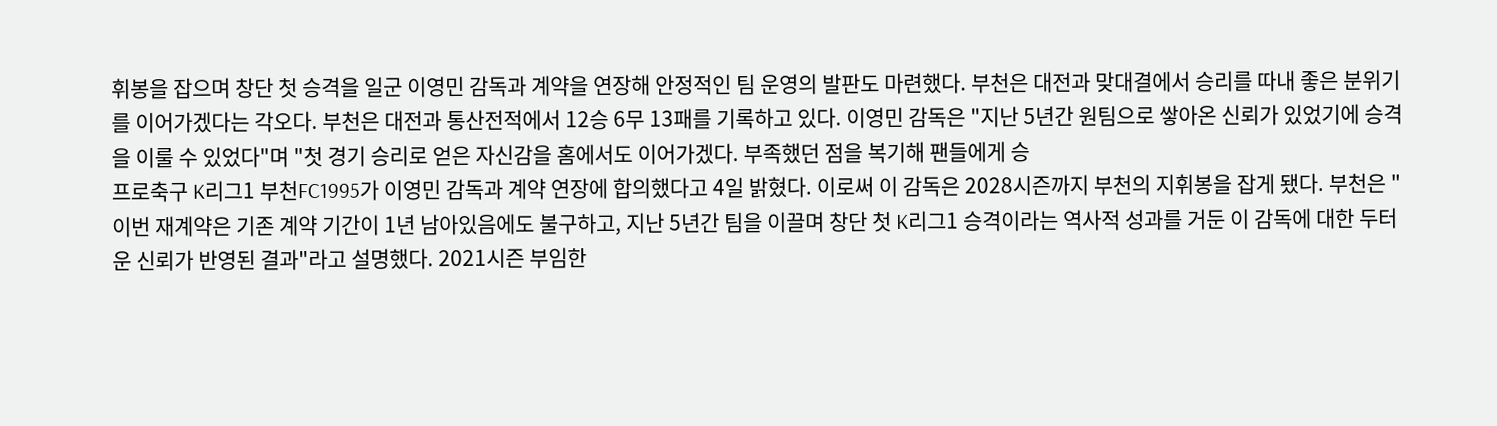휘봉을 잡으며 창단 첫 승격을 일군 이영민 감독과 계약을 연장해 안정적인 팀 운영의 발판도 마련했다. 부천은 대전과 맞대결에서 승리를 따내 좋은 분위기를 이어가겠다는 각오다. 부천은 대전과 통산전적에서 12승 6무 13패를 기록하고 있다. 이영민 감독은 "지난 5년간 원팀으로 쌓아온 신뢰가 있었기에 승격을 이룰 수 있었다"며 "첫 경기 승리로 얻은 자신감을 홈에서도 이어가겠다. 부족했던 점을 복기해 팬들에게 승
프로축구 K리그1 부천FC1995가 이영민 감독과 계약 연장에 합의했다고 4일 밝혔다. 이로써 이 감독은 2028시즌까지 부천의 지휘봉을 잡게 됐다. 부천은 "이번 재계약은 기존 계약 기간이 1년 남아있음에도 불구하고, 지난 5년간 팀을 이끌며 창단 첫 K리그1 승격이라는 역사적 성과를 거둔 이 감독에 대한 두터운 신뢰가 반영된 결과"라고 설명했다. 2021시즌 부임한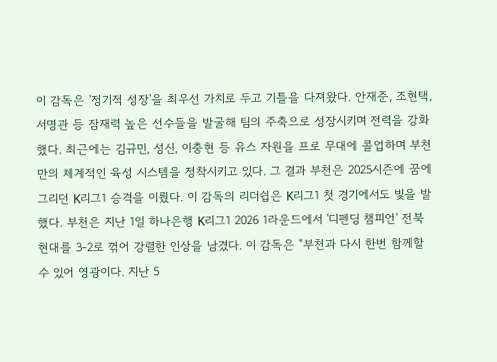이 감독은 '정기적 성장'을 최우선 가치로 두고 기틀을 다져왔다. 안재준, 조현택, 서명관 등 잠재력 높은 선수들을 발굴해 팀의 주축으로 성장시키며 전력을 강화했다. 최근에는 김규민, 성신, 이충현 등 유스 자원을 프로 무대에 콜업하며 부천만의 체계적인 육성 시스템을 정착시키고 있다. 그 결과 부천은 2025시즌에 꿈에 그리던 K리그1 승격을 이뤘다. 이 감독의 리더쉽은 K리그1 첫 경기에서도 빛을 발했다. 부천은 지난 1일 하나은행 K리그1 2026 1라운드에서 '디펜딩 챔피언' 전북 현대를 3-2로 꺾어 강렬한 인상을 남겼다. 이 감독은 "부천과 다시 한번 함께할 수 있어 영광이다. 지난 5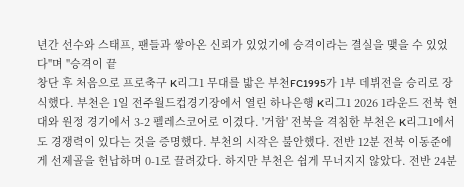년간 선수와 스태프, 팬들과 쌓아온 신뢰가 있었기에 승격이라는 결실을 맺을 수 있었다"며 "승격이 끝
창단 후 처음으로 프로축구 K리그1 무대를 밟은 부천FC1995가 1부 데뷔전을 승리로 장식했다. 부천은 1일 전주월드컵경기장에서 열린 하나은행 K리그1 2026 1라운드 전북 현대와 원정 경기에서 3-2 펠레스코어로 이겼다. '거함' 전북을 격침한 부천은 K리그1에서도 경쟁력이 있다는 것을 증명했다. 부천의 시작은 불안했다. 전반 12분 전북 이동준에게 선제골을 헌납하며 0-1로 끌려갔다. 하지만 부천은 쉽게 무너지지 않았다. 전반 24분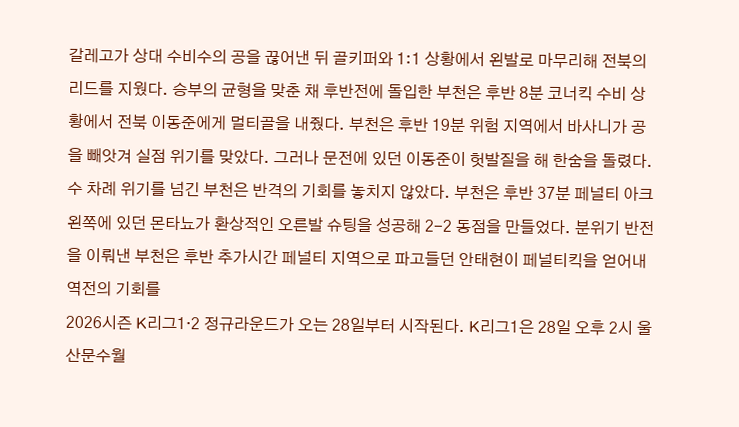갈레고가 상대 수비수의 공을 끊어낸 뒤 골키퍼와 1:1 상황에서 왼발로 마무리해 전북의 리드를 지웠다. 승부의 균형을 맞춘 채 후반전에 돌입한 부천은 후반 8분 코너킥 수비 상황에서 전북 이동준에게 멀티골을 내줬다. 부천은 후반 19분 위험 지역에서 바사니가 공을 빼앗겨 실점 위기를 맞았다. 그러나 문전에 있던 이동준이 헛발질을 해 한숨을 돌렸다. 수 차례 위기를 넘긴 부천은 반격의 기회를 놓치지 않았다. 부천은 후반 37분 페널티 아크 왼쪽에 있던 몬타뇨가 환상적인 오른발 슈팅을 성공해 2-2 동점을 만들었다. 분위기 반전을 이뤄낸 부천은 후반 추가시간 페널티 지역으로 파고들던 안태현이 페널티킥을 얻어내 역전의 기회를
2026시즌 K리그1·2 정규라운드가 오는 28일부터 시작된다. K리그1은 28일 오후 2시 울산문수월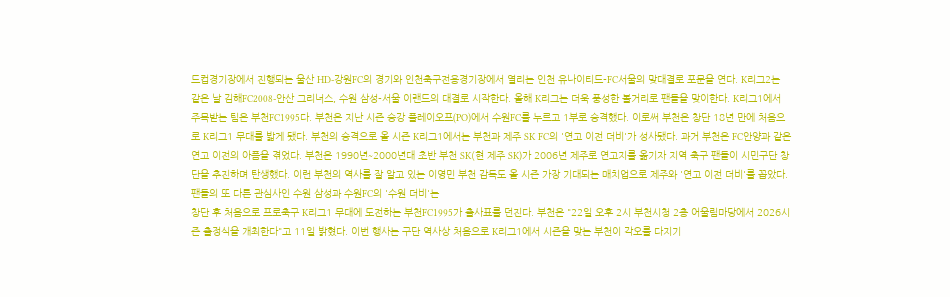드컵경기장에서 진행되는 울산 HD-강원FC의 경기와 인천축구전용경기장에서 열리는 인천 유나이티드-FC서울의 맞대결로 포문을 연다. K리그2는 같은 날 김해FC2008-안산 그리너스, 수원 삼성-서울 이랜드의 대결로 시작한다. 올해 K리그는 더욱 풍성한 볼거리로 팬들을 맞이한다. K리그1에서 주목받는 팀은 부천FC1995다. 부천은 지난 시즌 승강 플레이오프(PO)에서 수원FC를 누르고 1부로 승격했다. 이로써 부천은 창단 18년 만에 처음으로 K리그1 무대를 밟게 됐다. 부천의 승격으로 올 시즌 K리그1에서는 부천과 제주 SK FC의 '연고 이전 더비'가 성사됐다. 과거 부천은 FC안양과 같은 연고 이전의 아픔을 겪었다. 부천은 1990년∼2000년대 초반 부천 SK(현 제주 SK)가 2006년 제주로 연고지를 옮기자 지역 축구 팬들이 시민구단 창단을 추진하며 탄생했다. 이런 부천의 역사를 잘 알고 있는 이영민 부천 감독도 올 시즌 가장 기대되는 매치업으로 제주와 '연고 이전 더비'를 꼽았다. 팬들의 또 다른 관심사인 수원 삼성과 수원FC의 '수원 더비'는
창단 후 처음으로 프로축구 K리그1 무대에 도전하는 부천FC1995가 출사표를 던진다. 부천은 "22일 오후 2시 부천시청 2층 어울림마당에서 2026시즌 출정식을 개최한다"고 11일 밝혔다. 이번 행사는 구단 역사상 처음으로 K리그1에서 시즌을 맞는 부천이 각오를 다지기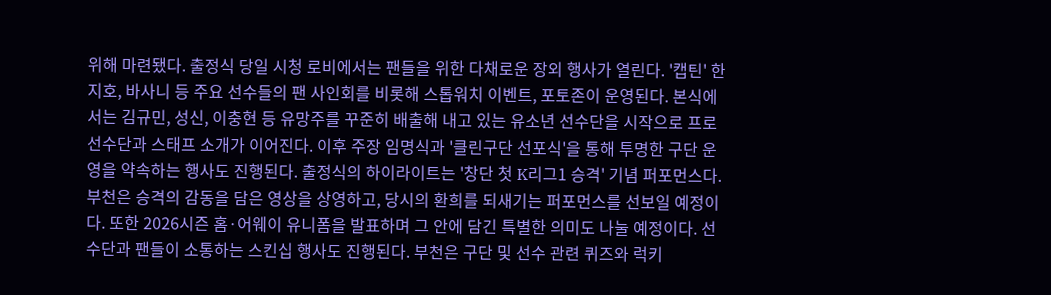위해 마련됐다. 출정식 당일 시청 로비에서는 팬들을 위한 다채로운 장외 행사가 열린다. '캡틴' 한지호, 바사니 등 주요 선수들의 팬 사인회를 비롯해 스톱워치 이벤트, 포토존이 운영된다. 본식에서는 김규민, 성신, 이충현 등 유망주를 꾸준히 배출해 내고 있는 유소년 선수단을 시작으로 프로 선수단과 스태프 소개가 이어진다. 이후 주장 임명식과 '클린구단 선포식'을 통해 투명한 구단 운영을 약속하는 행사도 진행된다. 출정식의 하이라이트는 '창단 첫 K리그1 승격' 기념 퍼포먼스다. 부천은 승격의 감동을 담은 영상을 상영하고, 당시의 환희를 되새기는 퍼포먼스를 선보일 예정이다. 또한 2026시즌 홈·어웨이 유니폼을 발표하며 그 안에 담긴 특별한 의미도 나눌 예정이다. 선수단과 팬들이 소통하는 스킨십 행사도 진행된다. 부천은 구단 및 선수 관련 퀴즈와 럭키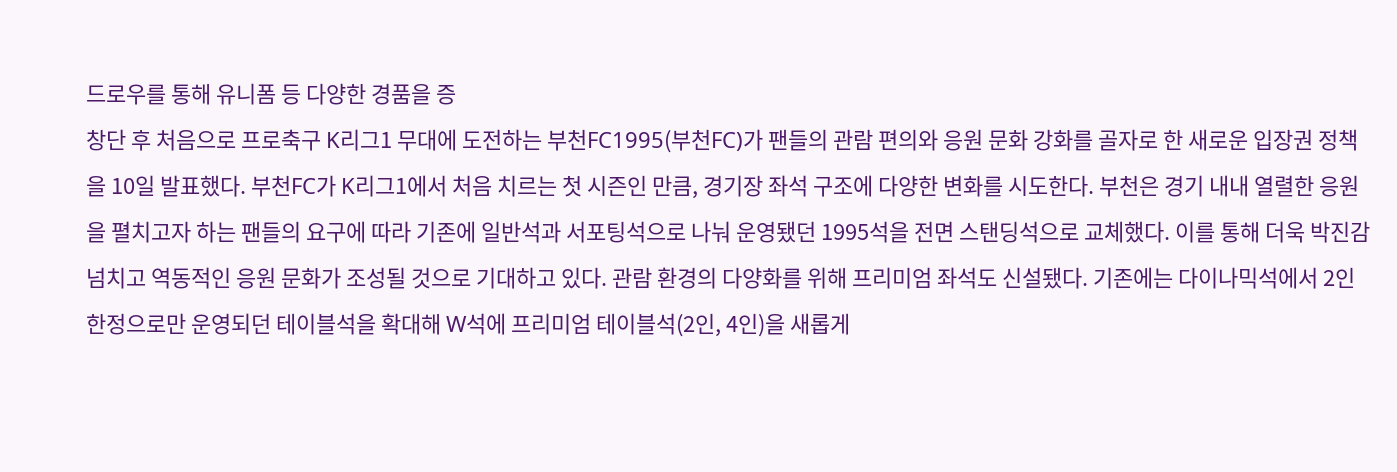드로우를 통해 유니폼 등 다양한 경품을 증
창단 후 처음으로 프로축구 K리그1 무대에 도전하는 부천FC1995(부천FC)가 팬들의 관람 편의와 응원 문화 강화를 골자로 한 새로운 입장권 정책을 10일 발표했다. 부천FC가 K리그1에서 처음 치르는 첫 시즌인 만큼, 경기장 좌석 구조에 다양한 변화를 시도한다. 부천은 경기 내내 열렬한 응원을 펼치고자 하는 팬들의 요구에 따라 기존에 일반석과 서포팅석으로 나눠 운영됐던 1995석을 전면 스탠딩석으로 교체했다. 이를 통해 더욱 박진감 넘치고 역동적인 응원 문화가 조성될 것으로 기대하고 있다. 관람 환경의 다양화를 위해 프리미엄 좌석도 신설됐다. 기존에는 다이나믹석에서 2인 한정으로만 운영되던 테이블석을 확대해 W석에 프리미엄 테이블석(2인, 4인)을 새롭게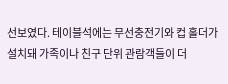선보였다. 테이블석에는 무선충전기와 컵 홀더가 설치돼 가족이나 친구 단위 관람객들이 더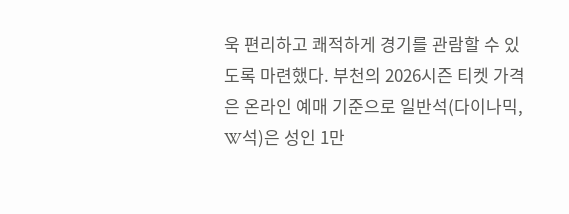욱 편리하고 쾌적하게 경기를 관람할 수 있도록 마련했다. 부천의 2026시즌 티켓 가격은 온라인 예매 기준으로 일반석(다이나믹, W석)은 성인 1만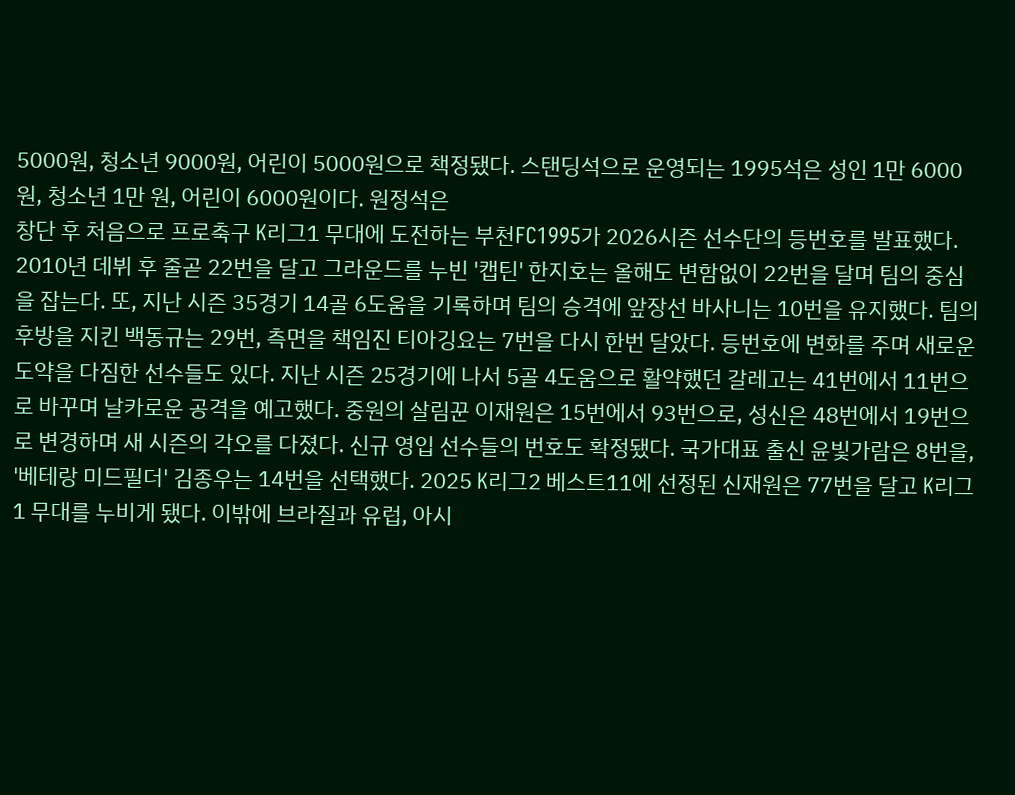5000원, 청소년 9000원, 어린이 5000원으로 책정됐다. 스탠딩석으로 운영되는 1995석은 성인 1만 6000원, 청소년 1만 원, 어린이 6000원이다. 원정석은
창단 후 처음으로 프로축구 K리그1 무대에 도전하는 부천FC1995가 2026시즌 선수단의 등번호를 발표했다. 2010년 데뷔 후 줄곧 22번을 달고 그라운드를 누빈 '캡틴' 한지호는 올해도 변함없이 22번을 달며 팀의 중심을 잡는다. 또, 지난 시즌 35경기 14골 6도움을 기록하며 팀의 승격에 앞장선 바사니는 10번을 유지했다. 팀의 후방을 지킨 백동규는 29번, 측면을 책임진 티아깅요는 7번을 다시 한번 달았다. 등번호에 변화를 주며 새로운 도약을 다짐한 선수들도 있다. 지난 시즌 25경기에 나서 5골 4도움으로 활약했던 갈레고는 41번에서 11번으로 바꾸며 날카로운 공격을 예고했다. 중원의 살림꾼 이재원은 15번에서 93번으로, 성신은 48번에서 19번으로 변경하며 새 시즌의 각오를 다졌다. 신규 영입 선수들의 번호도 확정됐다. 국가대표 출신 윤빛가람은 8번을, '베테랑 미드필더' 김종우는 14번을 선택했다. 2025 K리그2 베스트11에 선정된 신재원은 77번을 달고 K리그1 무대를 누비게 됐다. 이밖에 브라질과 유럽, 아시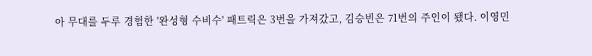아 무대를 두루 경험한 '완성형 수비수' 패트릭은 3번을 가져갔고, 김승빈은 71번의 주인이 됐다. 이영민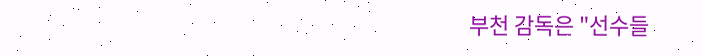부천 감독은 "선수들